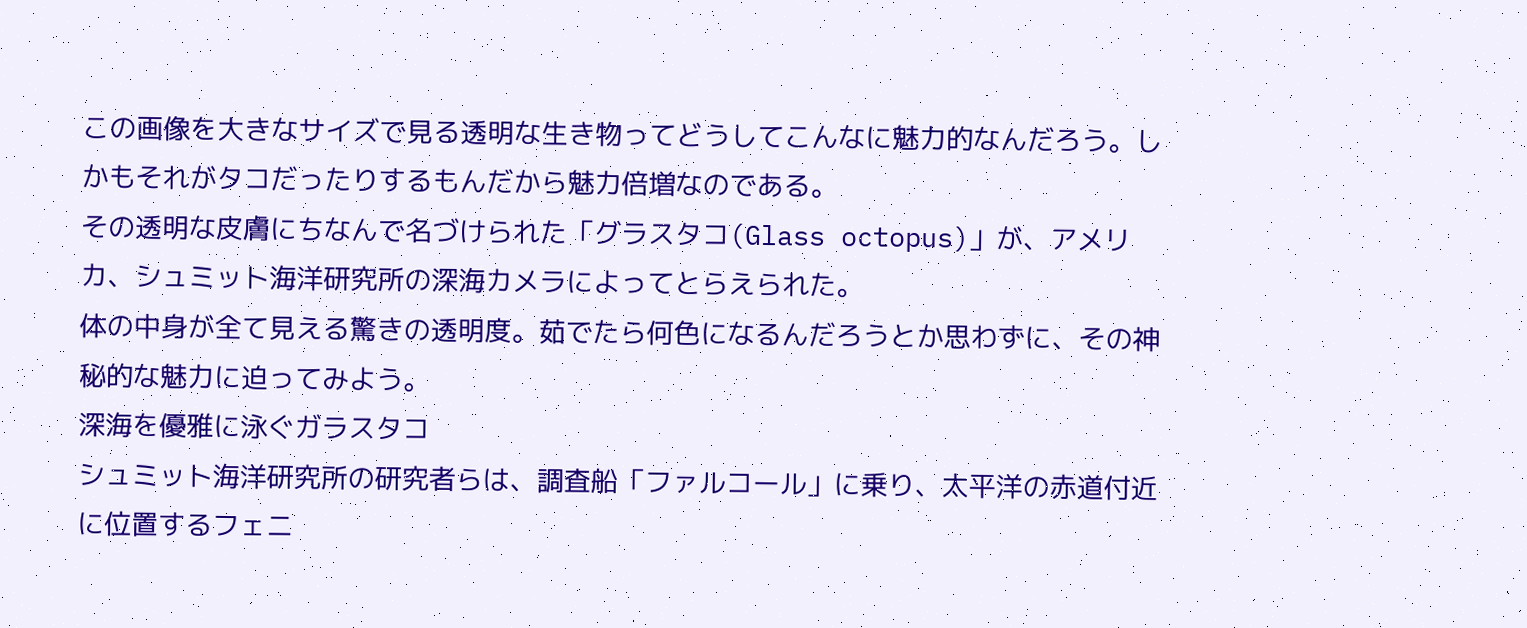この画像を大きなサイズで見る透明な生き物ってどうしてこんなに魅力的なんだろう。しかもそれがタコだったりするもんだから魅力倍増なのである。
その透明な皮膚にちなんで名づけられた「グラスタコ(Glass octopus)」が、アメリカ、シュミット海洋研究所の深海カメラによってとらえられた。
体の中身が全て見える驚きの透明度。茹でたら何色になるんだろうとか思わずに、その神秘的な魅力に迫ってみよう。
深海を優雅に泳ぐガラスタコ
シュミット海洋研究所の研究者らは、調査船「ファルコール」に乗り、太平洋の赤道付近に位置するフェニ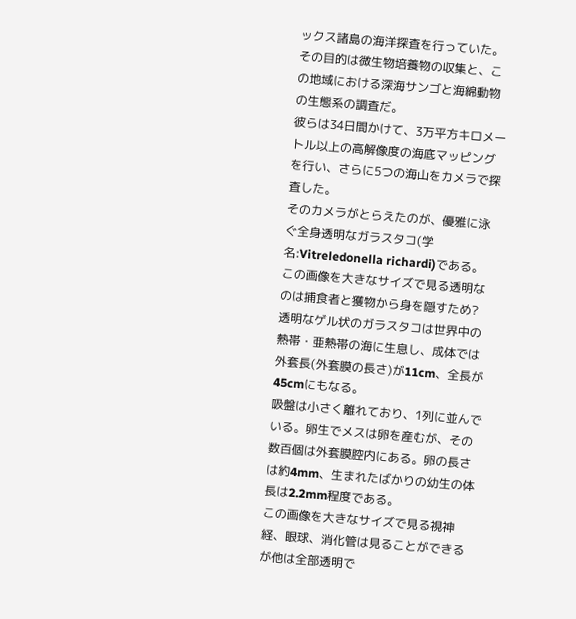ックス諸島の海洋探査を行っていた。その目的は微生物培養物の収集と、この地域における深海サンゴと海綿動物の生態系の調査だ。
彼らは34日間かけて、3万平方キロメートル以上の高解像度の海底マッピングを行い、さらに5つの海山をカメラで探査した。
そのカメラがとらえたのが、優雅に泳ぐ全身透明なガラスタコ(学名:Vitreledonella richardi)である。
この画像を大きなサイズで見る透明なのは捕食者と獲物から身を隠すため?
透明なゲル状のガラスタコは世界中の熱帯・亜熱帯の海に生息し、成体では外套長(外套膜の長さ)が11cm、全長が45cmにもなる。
吸盤は小さく離れており、1列に並んでいる。卵生でメスは卵を産むが、その数百個は外套膜腔内にある。卵の長さは約4mm、生まれたばかりの幼生の体長は2.2mm程度である。
この画像を大きなサイズで見る視神経、眼球、消化管は見ることができるが他は全部透明で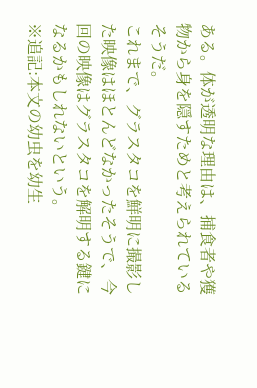ある。体が透明な理由は、捕食者や獲物から身を隠すためと考えられているそうだ。
これまで、グラスタコを鮮明に撮影した映像はほとんどなかったそうで、今回の映像はグラスタコを解明する鍵になるかもしれないという。
※追記:本文の幼虫を幼生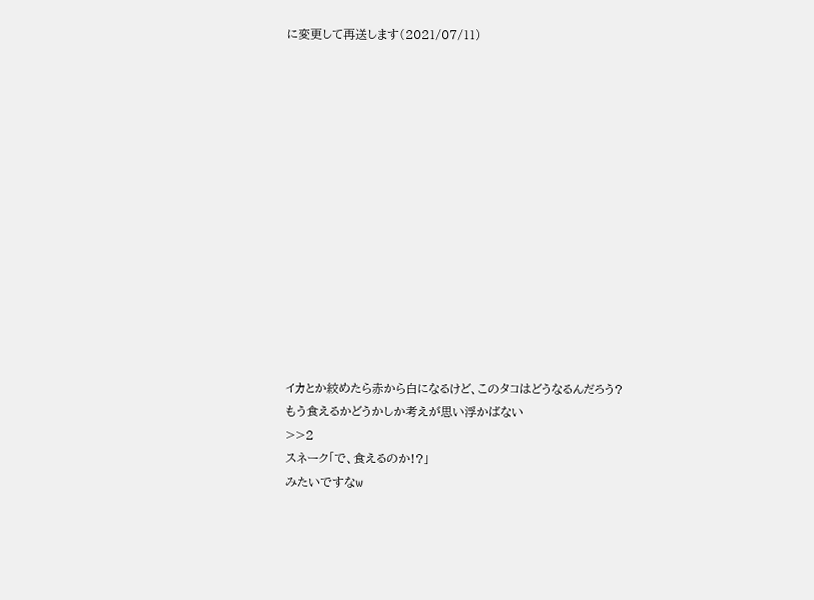に変更して再送します(2021/07/11)














イカとか絞めたら赤から白になるけど、このタコはどうなるんだろう?
もう食えるかどうかしか考えが思い浮かばない
>>2
スネーク「で、食えるのか!?」
みたいですなw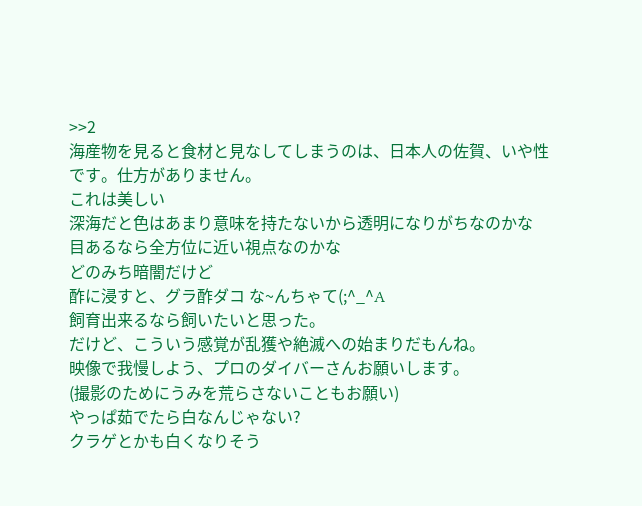>>2
海産物を見ると食材と見なしてしまうのは、日本人の佐賀、いや性です。仕方がありません。
これは美しい
深海だと色はあまり意味を持たないから透明になりがちなのかな
目あるなら全方位に近い視点なのかな
どのみち暗闇だけど
酢に浸すと、グラ酢ダコ な~んちゃて(;^_^A
飼育出来るなら飼いたいと思った。
だけど、こういう感覚が乱獲や絶滅への始まりだもんね。
映像で我慢しよう、プロのダイバーさんお願いします。
(撮影のためにうみを荒らさないこともお願い)
やっぱ茹でたら白なんじゃない?
クラゲとかも白くなりそう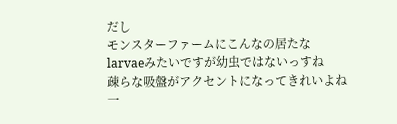だし
モンスターファームにこんなの居たな
larvaeみたいですが幼虫ではないっすね
疎らな吸盤がアクセントになってきれいよね
一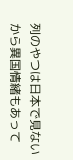列のやつは日本で見ないから異国情緒もあって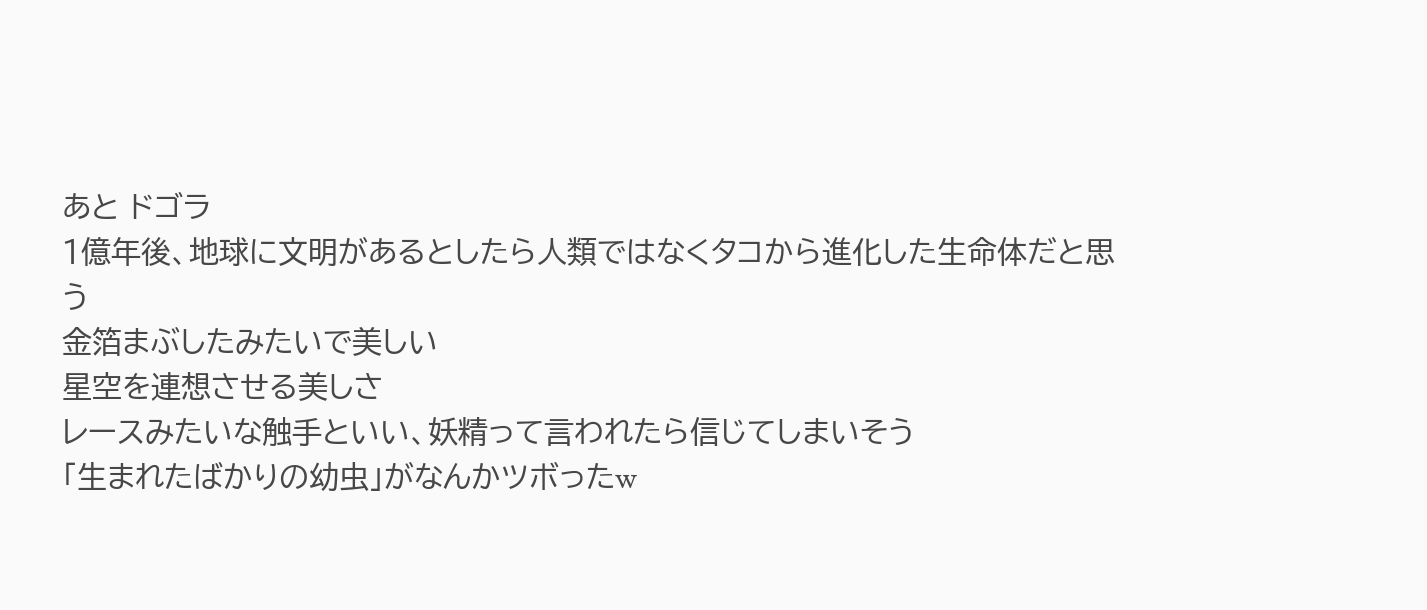あと ドゴラ
1億年後、地球に文明があるとしたら人類ではなくタコから進化した生命体だと思う
金箔まぶしたみたいで美しい
星空を連想させる美しさ
レースみたいな触手といい、妖精って言われたら信じてしまいそう
「生まれたばかりの幼虫」がなんかツボったw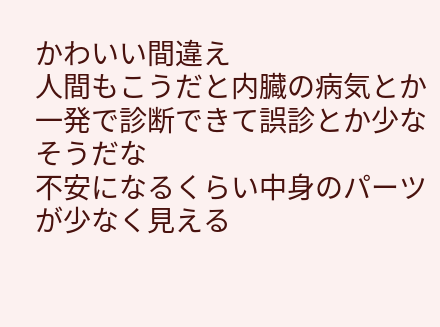かわいい間違え
人間もこうだと内臓の病気とか一発で診断できて誤診とか少なそうだな
不安になるくらい中身のパーツが少なく見える